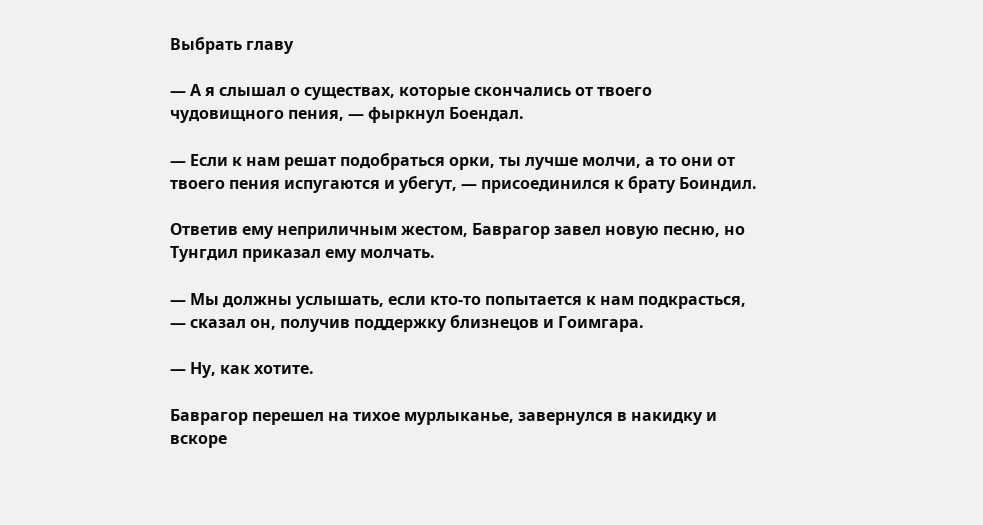Выбрать главу

— А я слышал о существах, которые скончались от твоего чудовищного пения, — фыркнул Боендал.

— Если к нам решат подобраться орки, ты лучше молчи, а то они от твоего пения испугаются и убегут, — присоединился к брату Боиндил.

Ответив ему неприличным жестом, Баврагор завел новую песню, но Тунгдил приказал ему молчать.

— Мы должны услышать, если кто-то попытается к нам подкрасться, — сказал он, получив поддержку близнецов и Гоимгара.

— Ну, как хотите.

Баврагор перешел на тихое мурлыканье, завернулся в накидку и вскоре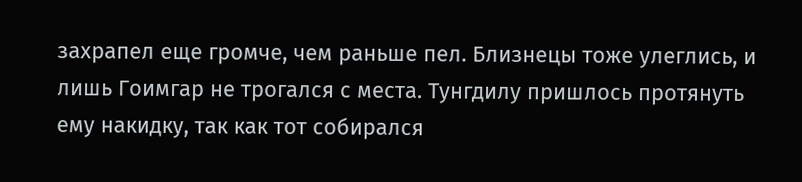захрапел еще громче, чем раньше пел. Близнецы тоже улеглись, и лишь Гоимгар не трогался с места. Тунгдилу пришлось протянуть ему накидку, так как тот собирался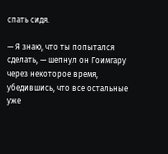спать сидя.

— Я знаю, что ты попытался сделать, — шепнул он Гоимгару через некоторое время, убедившись, что все остальные уже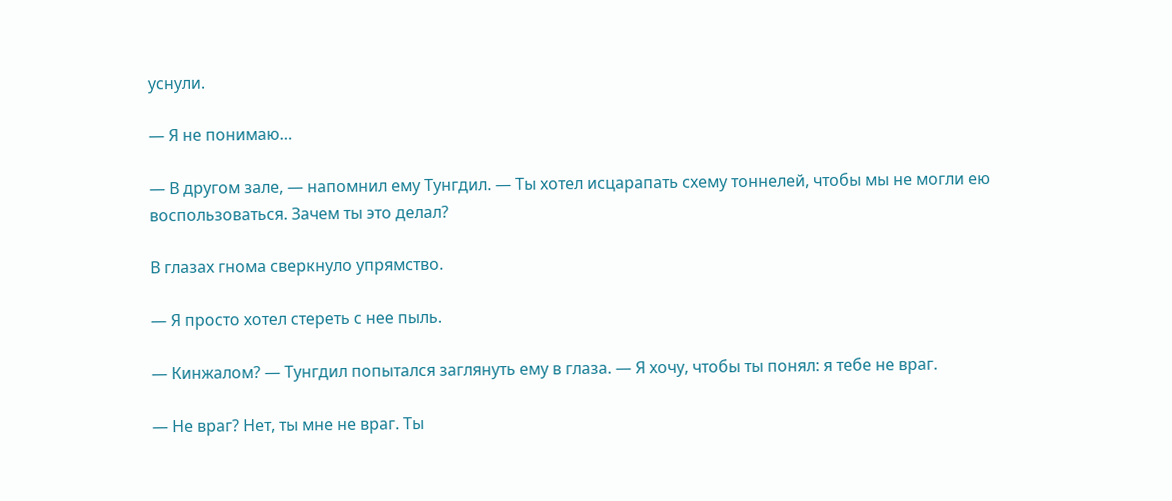уснули.

— Я не понимаю…

— В другом зале, — напомнил ему Тунгдил. — Ты хотел исцарапать схему тоннелей, чтобы мы не могли ею воспользоваться. Зачем ты это делал?

В глазах гнома сверкнуло упрямство.

— Я просто хотел стереть с нее пыль.

— Кинжалом? — Тунгдил попытался заглянуть ему в глаза. — Я хочу, чтобы ты понял: я тебе не враг.

— Не враг? Нет, ты мне не враг. Ты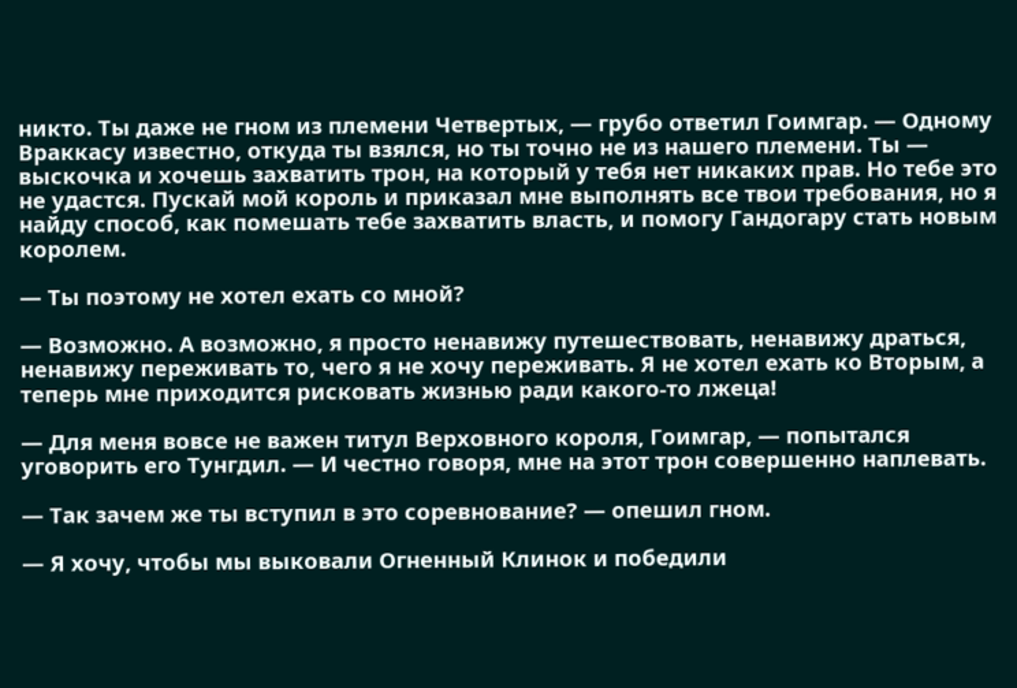никто. Ты даже не гном из племени Четвертых, — грубо ответил Гоимгар. — Одному Враккасу известно, откуда ты взялся, но ты точно не из нашего племени. Ты — выскочка и хочешь захватить трон, на который у тебя нет никаких прав. Но тебе это не удастся. Пускай мой король и приказал мне выполнять все твои требования, но я найду способ, как помешать тебе захватить власть, и помогу Гандогару стать новым королем.

— Ты поэтому не хотел ехать со мной?

— Возможно. А возможно, я просто ненавижу путешествовать, ненавижу драться, ненавижу переживать то, чего я не хочу переживать. Я не хотел ехать ко Вторым, а теперь мне приходится рисковать жизнью ради какого-то лжеца!

— Для меня вовсе не важен титул Верховного короля, Гоимгар, — попытался уговорить его Тунгдил. — И честно говоря, мне на этот трон совершенно наплевать.

— Так зачем же ты вступил в это соревнование? — опешил гном.

— Я хочу, чтобы мы выковали Огненный Клинок и победили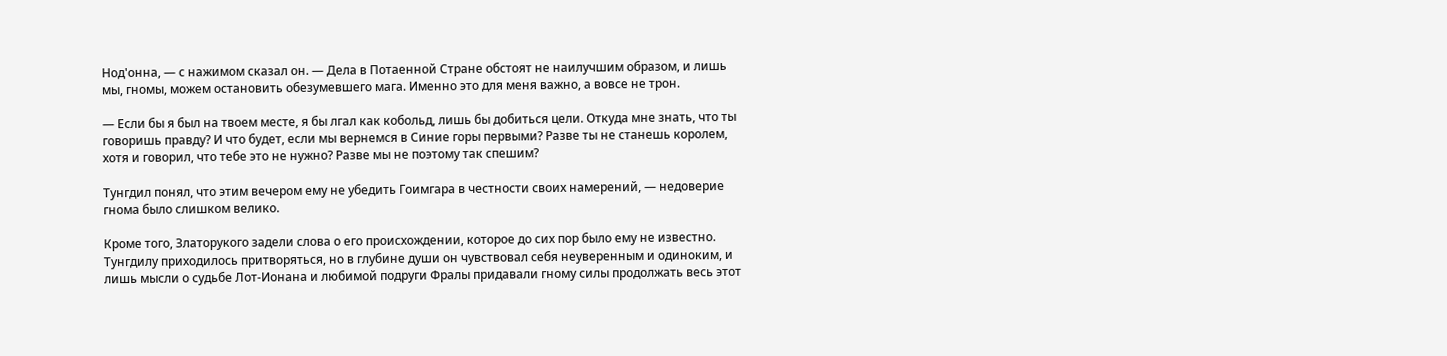Нод'онна, — с нажимом сказал он. — Дела в Потаенной Стране обстоят не наилучшим образом, и лишь мы, гномы, можем остановить обезумевшего мага. Именно это для меня важно, а вовсе не трон.

— Если бы я был на твоем месте, я бы лгал как кобольд, лишь бы добиться цели. Откуда мне знать, что ты говоришь правду? И что будет, если мы вернемся в Синие горы первыми? Разве ты не станешь королем, хотя и говорил, что тебе это не нужно? Разве мы не поэтому так спешим?

Тунгдил понял, что этим вечером ему не убедить Гоимгара в честности своих намерений, — недоверие гнома было слишком велико.

Кроме того, Златорукого задели слова о его происхождении, которое до сих пор было ему не известно. Тунгдилу приходилось притворяться, но в глубине души он чувствовал себя неуверенным и одиноким, и лишь мысли о судьбе Лот-Ионана и любимой подруги Фралы придавали гному силы продолжать весь этот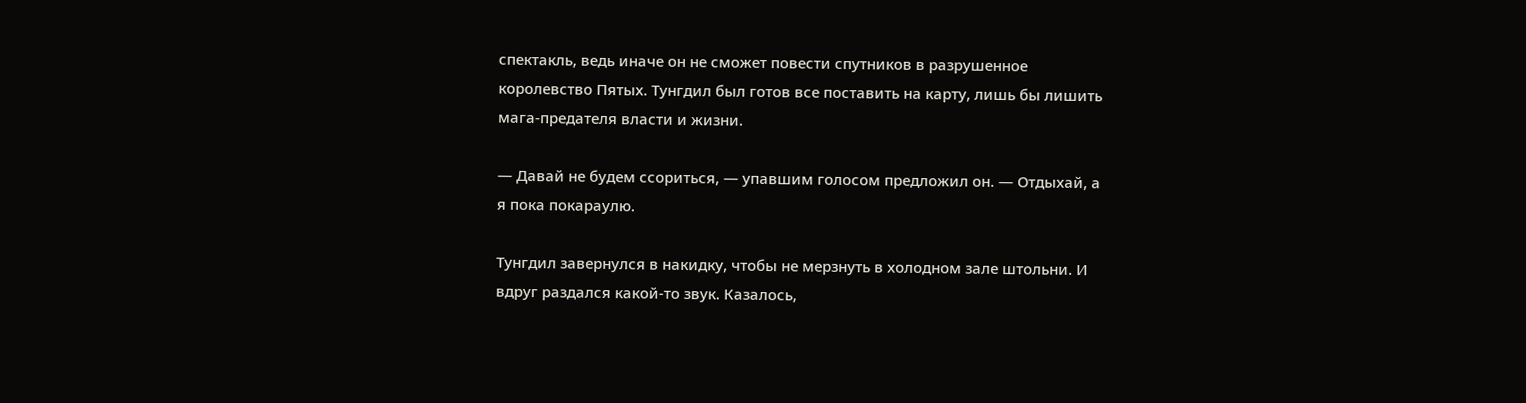спектакль, ведь иначе он не сможет повести спутников в разрушенное королевство Пятых. Тунгдил был готов все поставить на карту, лишь бы лишить мага-предателя власти и жизни.

— Давай не будем ссориться, — упавшим голосом предложил он. — Отдыхай, а я пока покараулю.

Тунгдил завернулся в накидку, чтобы не мерзнуть в холодном зале штольни. И вдруг раздался какой-то звук. Казалось,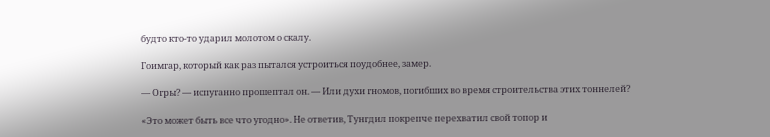будто кто-то ударил молотом о скалу.

Гоимгар, который как раз пытался устроиться поудобнее, замер.

— Огры? — испуганно прошептал он. — Или духи гномов, погибших во время строительства этих тоннелей?

«Это может быть все что угодно». Не ответив, Тунгдил покрепче перехватил свой топор и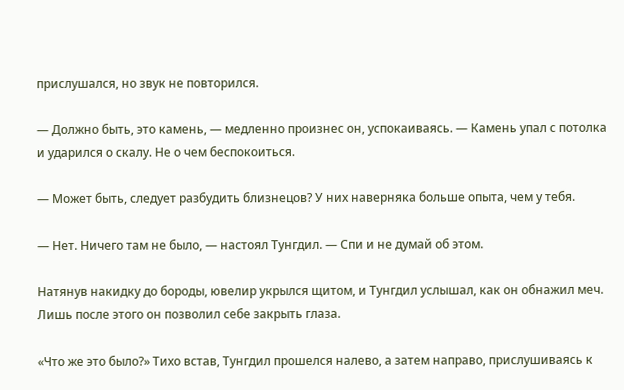прислушался, но звук не повторился.

— Должно быть, это камень, — медленно произнес он, успокаиваясь. — Камень упал с потолка и ударился о скалу. Не о чем беспокоиться.

— Может быть, следует разбудить близнецов? У них наверняка больше опыта, чем у тебя.

— Нет. Ничего там не было, — настоял Тунгдил. — Спи и не думай об этом.

Натянув накидку до бороды, ювелир укрылся щитом, и Тунгдил услышал, как он обнажил меч. Лишь после этого он позволил себе закрыть глаза.

«Что же это было?» Тихо встав, Тунгдил прошелся налево, а затем направо, прислушиваясь к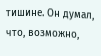тишине. Он думал, что, возможно,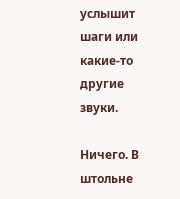услышит шаги или какие-то другие звуки.

Ничего. В штольне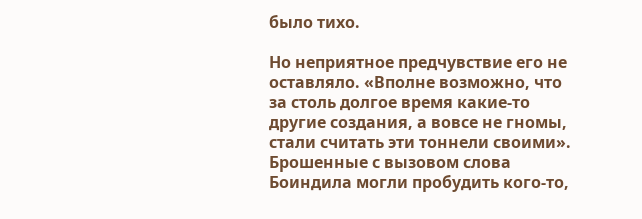было тихо.

Но неприятное предчувствие его не оставляло. «Вполне возможно, что за столь долгое время какие-то другие создания, а вовсе не гномы, стали считать эти тоннели своими». Брошенные с вызовом слова Боиндила могли пробудить кого-то,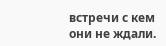встречи с кем они не ждали.